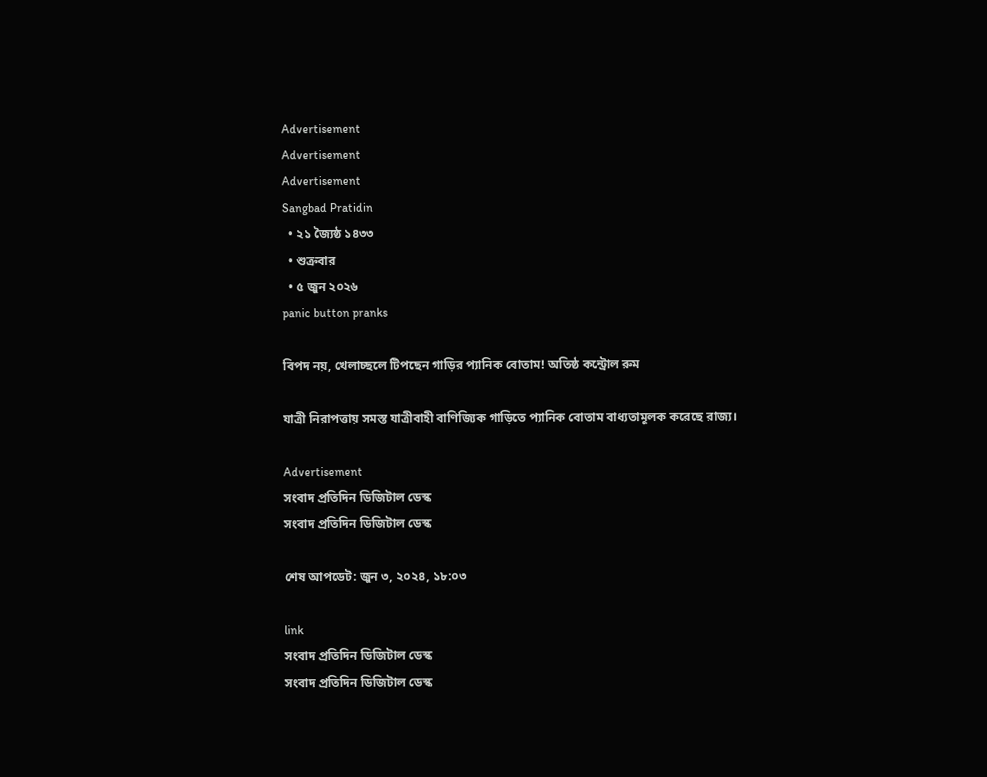Advertisement
Advertisement
Advertisement
Sangbad Pratidin
  • ২১ জ্যৈষ্ঠ ১৪৩৩
  • শুক্রবার
  • ৫ জুন ২০২৬
panic button pranks

বিপদ নয়, খেলাচ্ছলে টিপছেন গাড়ির প্যানিক বোতাম! অতিষ্ঠ কন্ট্রোল রুম

যাত্রী নিরাপত্তায় সমস্ত যাত্রীবাহী বাণিজ্যিক গাড়িতে প্যানিক বোতাম বাধ্যতামূলক করেছে রাজ্য।

Advertisement
সংবাদ প্রতিদিন ডিজিটাল ডেস্ক
সংবাদ প্রতিদিন ডিজিটাল ডেস্ক

শেষ আপডেট: জুন ৩, ২০২৪, ১৮:০৩

link
সংবাদ প্রতিদিন ডিজিটাল ডেস্ক
সংবাদ প্রতিদিন ডিজিটাল ডেস্ক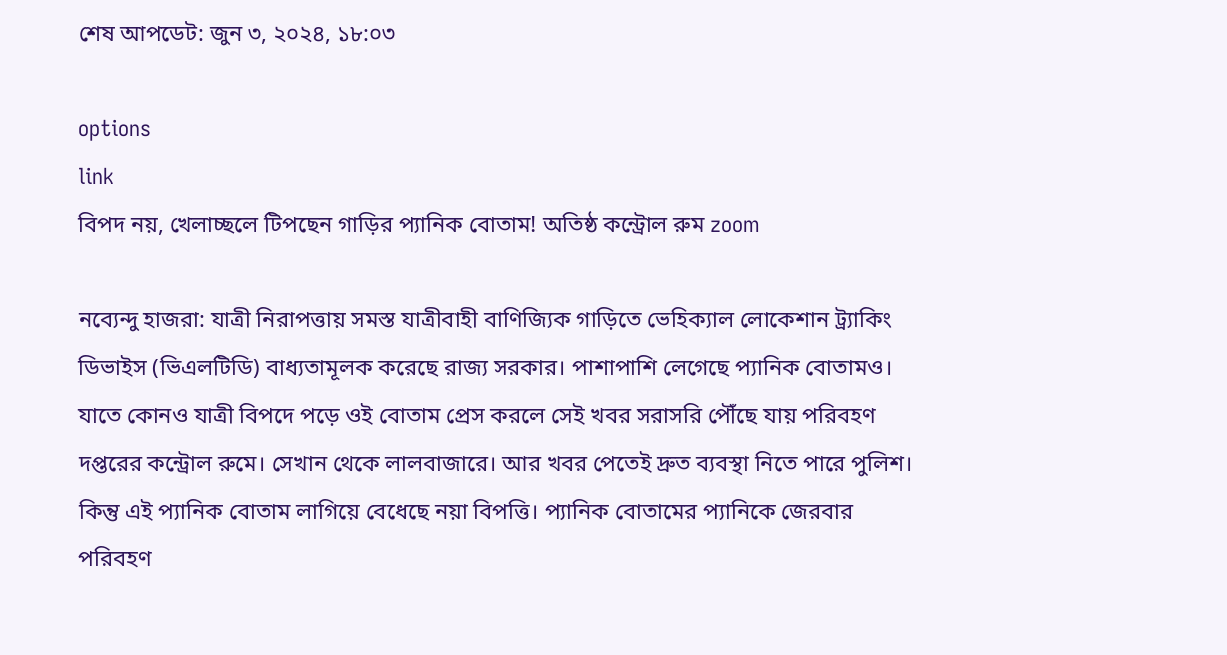শেষ আপডেট: জুন ৩, ২০২৪, ১৮:০৩

options
link
বিপদ নয়, খেলাচ্ছলে টিপছেন গাড়ির প্যানিক বোতাম! অতিষ্ঠ কন্ট্রোল রুম zoom

নব্যেন্দু হাজরা: যাত্রী নিরাপত্তায় সমস্ত যাত্রীবাহী বাণিজ্যিক গাড়িতে ভেহিক‌্যাল লোকেশান ট্র‌্যাকিং ডিভাইস (ভিএলটিডি) বাধ‌্যতামূলক করেছে রাজ‌্য সরকার। পাশাপাশি লেগেছে প‌্যানিক বোতামও। যাতে কোনও যাত্রী বিপদে পড়ে ওই বোতাম প্রেস করলে সেই খবর সরাসরি পৌঁছে যায় পরিবহণ  দপ্তরের কন্ট্রোল রুমে। সেখান থেকে লালবাজারে। আর খবর পেতেই দ্রুত ব‌্যবস্থা নিতে পারে পুলিশ। কিন্তু এই প‌্যানিক বোতাম লাগিয়ে বেধেছে নয়া বিপত্তি। প‌্যানিক বোতামের প‌্যানিকে জেরবার পরিবহণ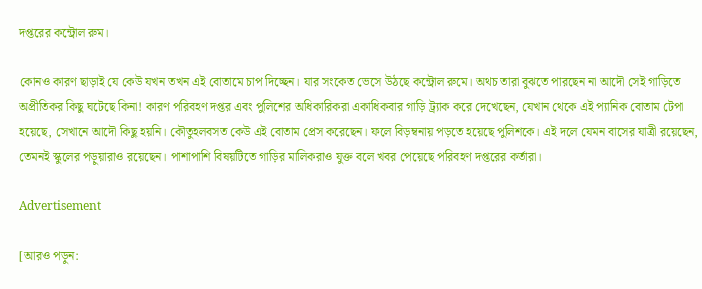দপ্তরের কন্ট্রোল রুম।

কোনও কারণ ছাড়াই যে কেউ যখন তখন এই বোতামে চাপ দিচ্ছেন। যার সংকেত ভেসে উঠছে কন্ট্রোল রুমে। অথচ তারা বুঝতে পারছেন না আদৌ সেই গাড়িতে অপ্রীতিকর কিছু ঘটেছে কিনা! কারণ পরিবহণ দপ্তর এবং পুলিশের অধিকারিকরা একাধিকবার গাড়ি ট্র‌্যাক করে দেখেছেন, যেখান থেকে এই প‌্যানিক বোতাম টেপা হয়েছে, সেখানে আদৌ কিছু হয়নি। কৌতুহলবসত কেউ এই বোতাম প্রেস করেছেন। ফলে বিড়ম্বনায় পড়তে হয়েছে পুলিশকে। এই দলে যেমন বাসের যাত্রী রয়েছেন, তেমনই স্কুলের পড়ুয়ারাও রয়েছেন। পাশাপাশি বিষয়টিতে গাড়ির মালিকরাও যুক্ত বলে খবর পেয়েছে পরিবহণ দপ্তরের কর্তারা।

Advertisement

[আরও পড়ুন: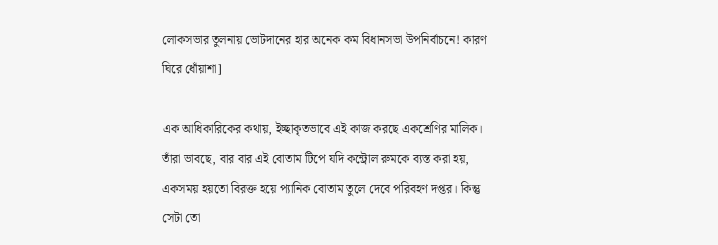লোকসভার তুলনায় ভোটদানের হার অনেক কম বিধানসভা উপনির্বাচনে! কারণ ঘিরে ধোঁয়াশা]

এক আধিকারিকের কথায়, ইচ্ছাকৃতভাবে এই কাজ করছে একশ্রেণির মালিক। তাঁরা ভাবছে, বার বার এই বোতাম টিপে যদি কন্ট্রোল রুমকে ব‌্যস্ত করা হয়, একসময় হয়তো বিরক্ত হয়ে প‌্যানিক বোতাম তুলে দেবে পরিবহণ দপ্তর। কিন্তু সেটা তো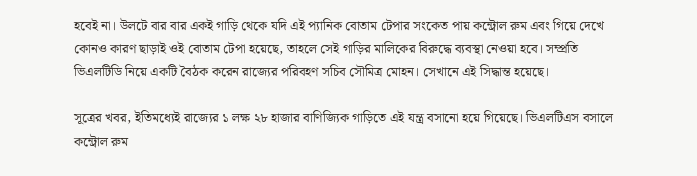হবেই না। উলটে বার বার একই গাড়ি থেকে যদি এই প‌্যানিক বোতাম টেপার সংকেত পায় কন্ট্রোল রুম এবং গিয়ে দেখে কোনও কারণ ছাড়াই ওই বোতাম টেপা হয়েছে, তাহলে সেই গাড়ির মালিকের বিরুদ্ধে ব‌্যবস্থা নেওয়া হবে। সম্প্রতি ভিএলটিডি নিয়ে একটি বৈঠক করেন রাজ্যের পরিবহণ সচিব সৌমিত্র মোহন। সেখানে এই সিদ্ধান্ত হয়েছে।

সূত্রের খবর, ইতিমধ্যেই রাজ্যের ১ লক্ষ ২৮ হাজার বাণিজ্যিক গাড়িতে এই যন্ত্র বসানো হয়ে গিয়েছে। ভিএলটিএস বসালে কন্ট্রোল রুম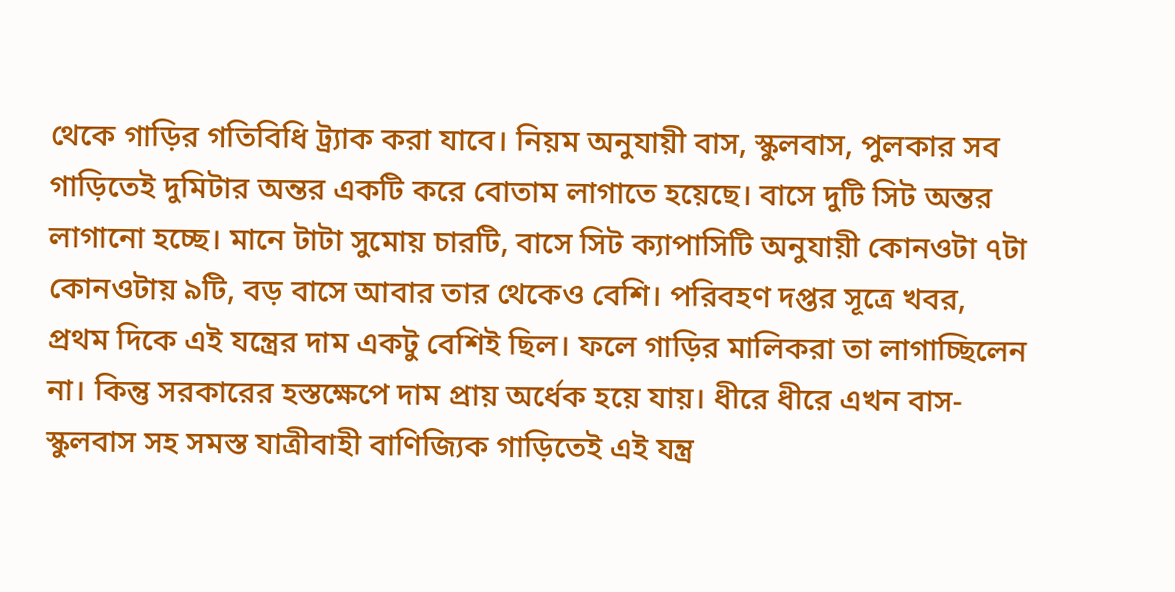থেকে গাড়ির গতিবিধি ট্র‌্যাক করা যাবে। নিয়ম অনুযায়ী বাস, স্কুলবাস, পুলকার সব গাড়িতেই দুমিটার অন্তর একটি করে বোতাম লাগাতে হয়েছে। বাসে দুটি সিট অন্তর লাগানো হচ্ছে। মানে টাটা সুমোয় চারটি, বাসে সিট ক‌্যাপাসিটি অনুযায়ী কোনওটা ৭টা কোনওটায় ৯টি, বড় বাসে আবার তার থেকেও বেশি। পরিবহণ দপ্তর সূত্রে খবর, প্রথম দিকে এই যন্ত্রের দাম একটু বেশিই ছিল। ফলে গাড়ির মালিকরা তা লাগাচ্ছিলেন না। কিন্তু সরকারের হস্তক্ষেপে দাম প্রায় অর্ধেক হয়ে যায়। ধীরে ধীরে এখন বাস-স্কুলবাস সহ সমস্ত যাত্রীবাহী বাণিজ্যিক গাড়িতেই এই যন্ত্র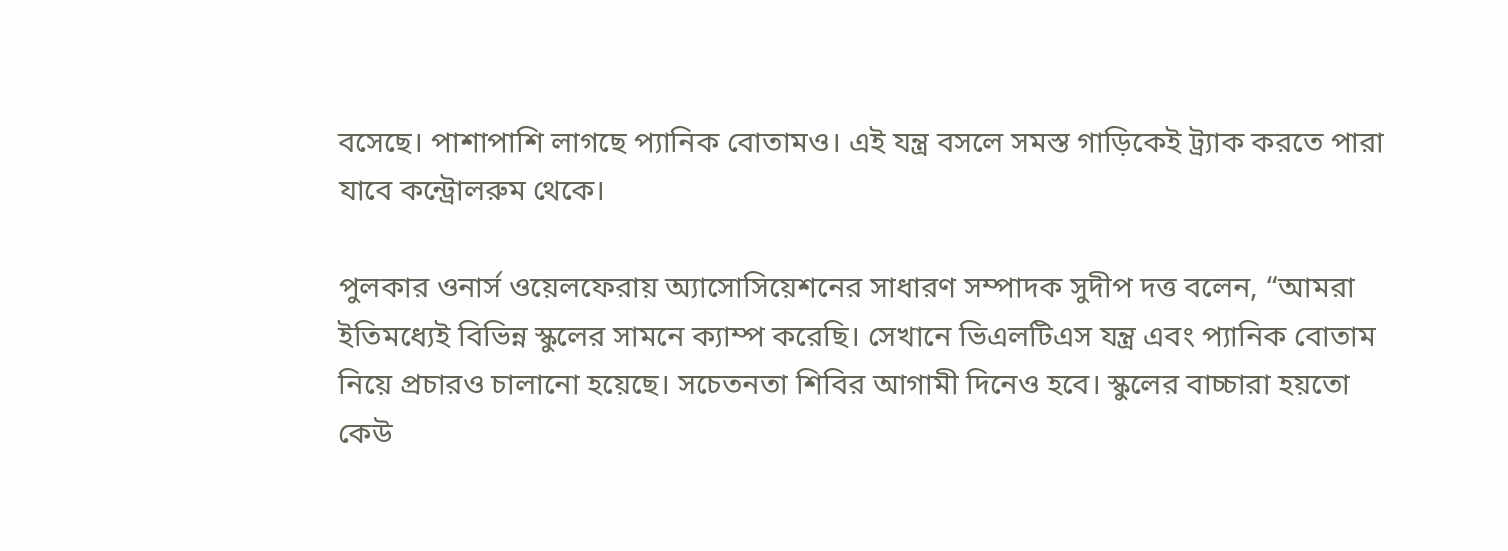বসেছে। পাশাপাশি লাগছে প‌্যানিক বোতামও। এই যন্ত্র বসলে সমস্ত গাড়িকেই ট্র‌্যাক করতে পারা যাবে কন্ট্রোলরুম থেকে।

পুলকার ওনার্স ওয়েলফেরায় অ‌্যাসোসিয়েশনের সাধারণ সম্পাদক সুদীপ দত্ত বলেন, “আমরা ইতিমধ্যেই বিভিন্ন স্কুলের সামনে ক‌্যাম্প করেছি। সেখানে ভিএলটিএস যন্ত্র এবং প‌্যানিক বোতাম নিয়ে প্রচারও চালানো হয়েছে। সচেতনতা শিবির আগামী দিনেও হবে। স্কুলের বাচ্চারা হয়তো কেউ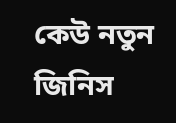কেউ নতুন জিনিস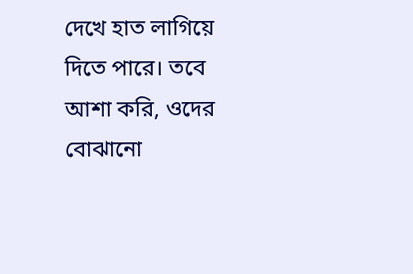দেখে হাত লাগিয়ে দিতে পারে। তবে আশা করি, ওদের বোঝানো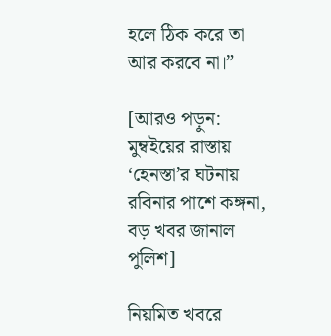হলে ঠিক করে তা আর করবে না।”

[আরও পড়ুন: মুম্বইয়ের রাস্তায় ‘হেনস্তা’র ঘটনায় রবিনার পাশে কঙ্গনা, বড় খবর জানাল পুলিশ]

নিয়মিত খবরে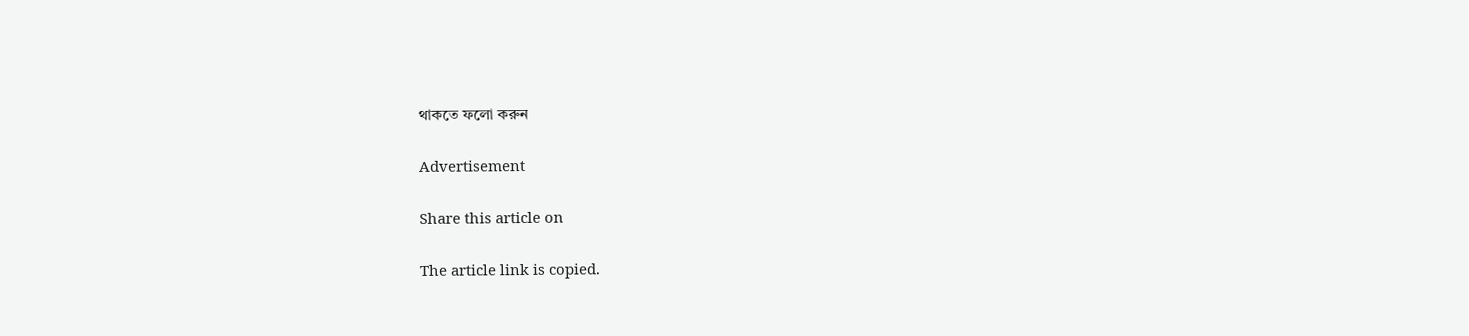থাকতে ফলো করুন

Advertisement

Share this article on

The article link is copied.